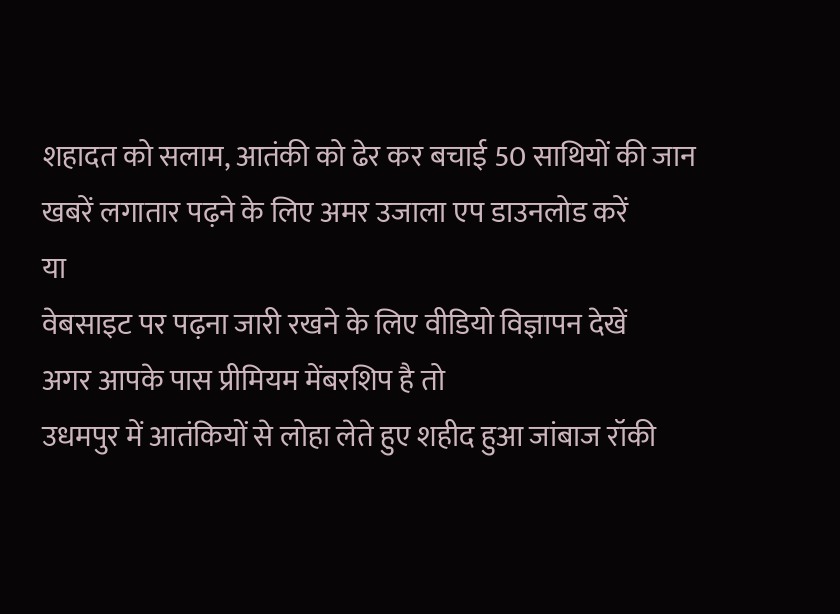शहादत को सलाम, आतंकी को ढेर कर बचाई 50 साथियों की जान
खबरें लगातार पढ़ने के लिए अमर उजाला एप डाउनलोड करें
या
वेबसाइट पर पढ़ना जारी रखने के लिए वीडियो विज्ञापन देखें
अगर आपके पास प्रीमियम मेंबरशिप है तो
उधमपुर में आतंकियों से लोहा लेते हुए शहीद हुआ जांबाज रॉकी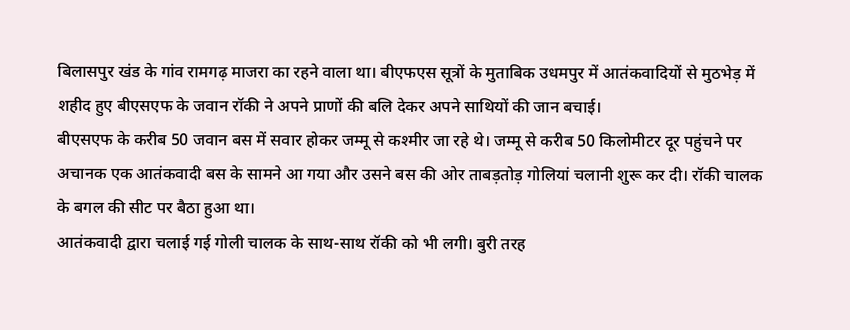बिलासपुर खंड के गांव रामगढ़ माजरा का रहने वाला था। बीएफएस सूत्रों के मुताबिक उधमपुर में आतंकवादियों से मुठभेड़ में शहीद हुए बीएसएफ के जवान रॉकी ने अपने प्राणों की बलि देकर अपने साथियों की जान बचाई।
बीएसएफ के करीब 50 जवान बस में सवार होकर जम्मू से कश्मीर जा रहे थे। जम्मू से करीब 50 किलोमीटर दूर पहुंचने पर अचानक एक आतंकवादी बस के सामने आ गया और उसने बस की ओर ताबड़तोड़ गोलियां चलानी शुरू कर दी। रॉकी चालक के बगल की सीट पर बैठा हुआ था।
आतंकवादी द्वारा चलाई गई गोली चालक के साथ-साथ रॉकी को भी लगी। बुरी तरह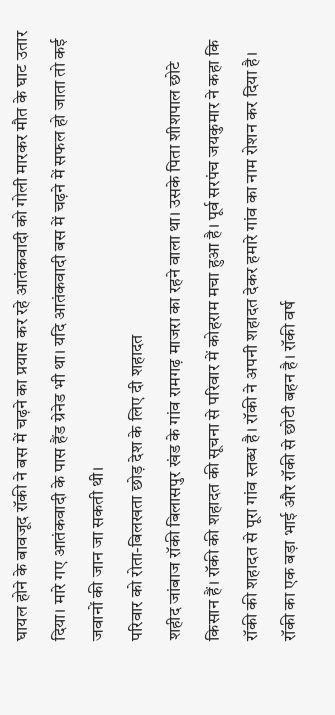घायल होने के बावजूद रॉकी ने बस में चढ़ने का प्रयास कर रहे आतंकवादी को गोली मारकर मौत के घाट उतार दिया। मारे गए आतंकवादी के पास हैंड ग्रेनेड भी था। यदि आतंकवादी बस में चढ़ने में सफल हो जाता तो कई जवानों की जान जा सकती थी।
परिवार को रोता-बिलखता छोड़ देश के लिए दी शहादत
शहीद जांबाज रॉकी बिलासपुर खंड के गांव रामगढ़ माजरा का रहने वाला था। उसके पिता शीशपाल छोटे किसान हैं। रॉकी की शहादत की सूचना से परिवार में कोहराम मचा हुआ है। पूर्व सरपंच जयकुमार ने कहा कि रॉकी की शहादत से पूरा गांव स्तब्ध है। रॉकी ने अपनी शहादत देकर हमारे गांव का नाम रोशन कर दिया है।
रॉकी का एक बड़ा भाई और रॉकी से छोटी बहन है। रॉकी वर्ष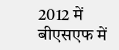2012 में बीएसएफ में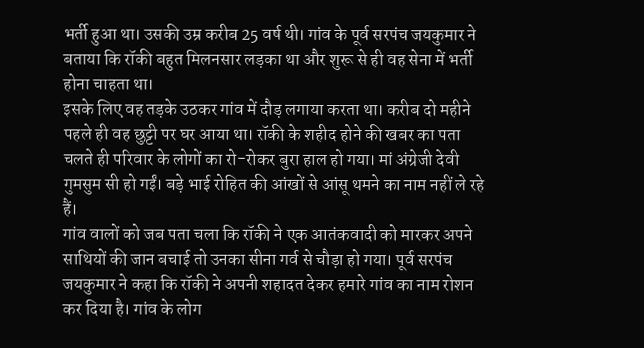भर्ती हुआ था। उसकी उम्र करीब 25 वर्ष थी। गांव के पूर्व सरपंच जयकुमार ने बताया कि रॉकी बहुत मिलनसार लड़का था और शुरू से ही वह सेना में भर्ती होना चाहता था।
इसके लिए वह तड़के उठकर गांव में दौड़ लगाया करता था। करीब दो महीने पहले ही वह छुट्टी पर घर आया था। रॉकी के शहीद होने की खबर का पता चलते ही परिवार के लोगों का रो-रोकर बुरा हाल हो गया। मां अंग्रेजी देवी गुमसुम सी हो गईं। बड़े भाई रोहित की आंखों से आंसू थमने का नाम नहीं ले रहे हैं।
गांव वालों को जब पता चला कि रॉकी ने एक आतंकवादी को मारकर अपने साथियों की जान बचाई तो उनका सीना गर्व से चौड़ा हो गया। पूर्व सरपंच जयकुमार ने कहा कि रॉकी ने अपनी शहादत देकर हमारे गांव का नाम रोशन कर दिया है। गांव के लोग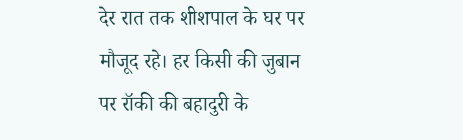देर रात तक शीशपाल के घर पर मौजूद रहे। हर किसी की जुबान पर रॉकी की बहादुरी के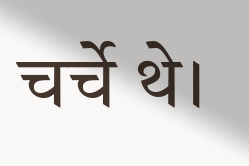चर्चे थे।